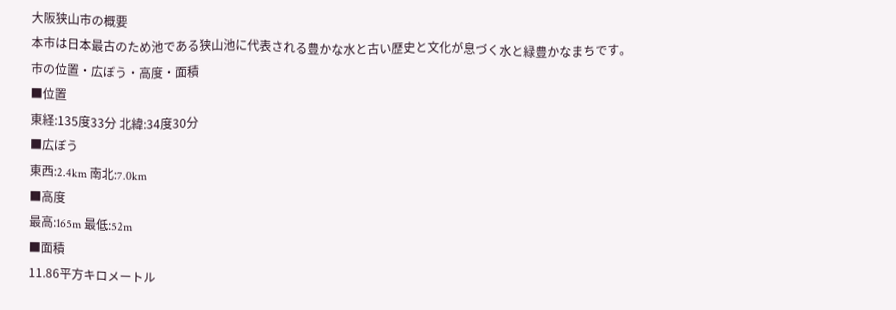大阪狭山市の概要
本市は日本最古のため池である狭山池に代表される豊かな水と古い歴史と文化が息づく水と緑豊かなまちです。
市の位置・広ぼう・高度・面積
■位置
東経:135度33分 北緯:34度30分
■広ぼう
東西:2.4km 南北:7.0km
■高度
最高:165m 最低:52m
■面積
11.86平方キロメートル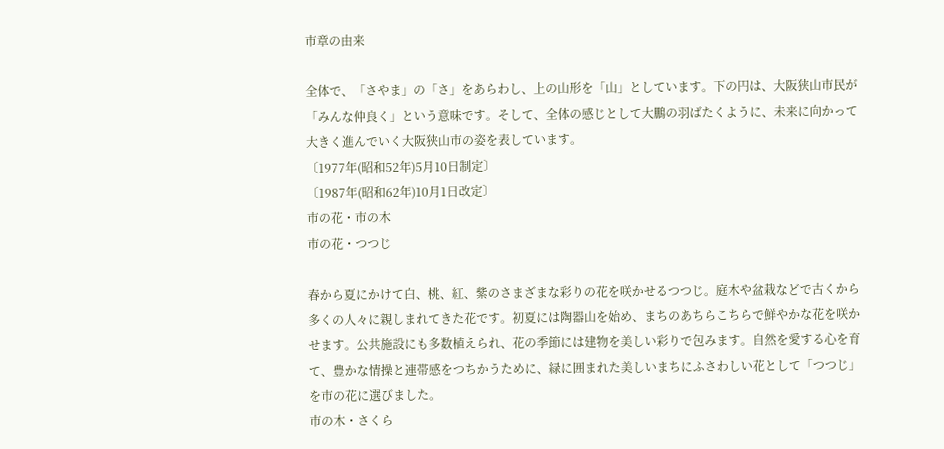市章の由来

全体で、「さやま」の「さ」をあらわし、上の山形を「山」としています。下の円は、大阪狭山市民が「みんな仲良く」という意味です。そして、全体の感じとして大鵬の羽ばたくように、未来に向かって大きく進んでいく大阪狭山市の姿を表しています。
〔1977年(昭和52年)5月10日制定〕
〔1987年(昭和62年)10月1日改定〕
市の花・市の木
市の花・つつじ

春から夏にかけて白、桃、紅、紫のさまざまな彩りの花を咲かせるつつじ。庭木や盆栽などで古くから多くの人々に親しまれてきた花です。初夏には陶器山を始め、まちのあちらこちらで鮮やかな花を咲かせます。公共施設にも多数植えられ、花の季節には建物を美しい彩りで包みます。自然を愛する心を育て、豊かな情操と連帯感をつちかうために、緑に囲まれた美しいまちにふさわしい花として「つつじ」を市の花に選びました。
市の木・さくら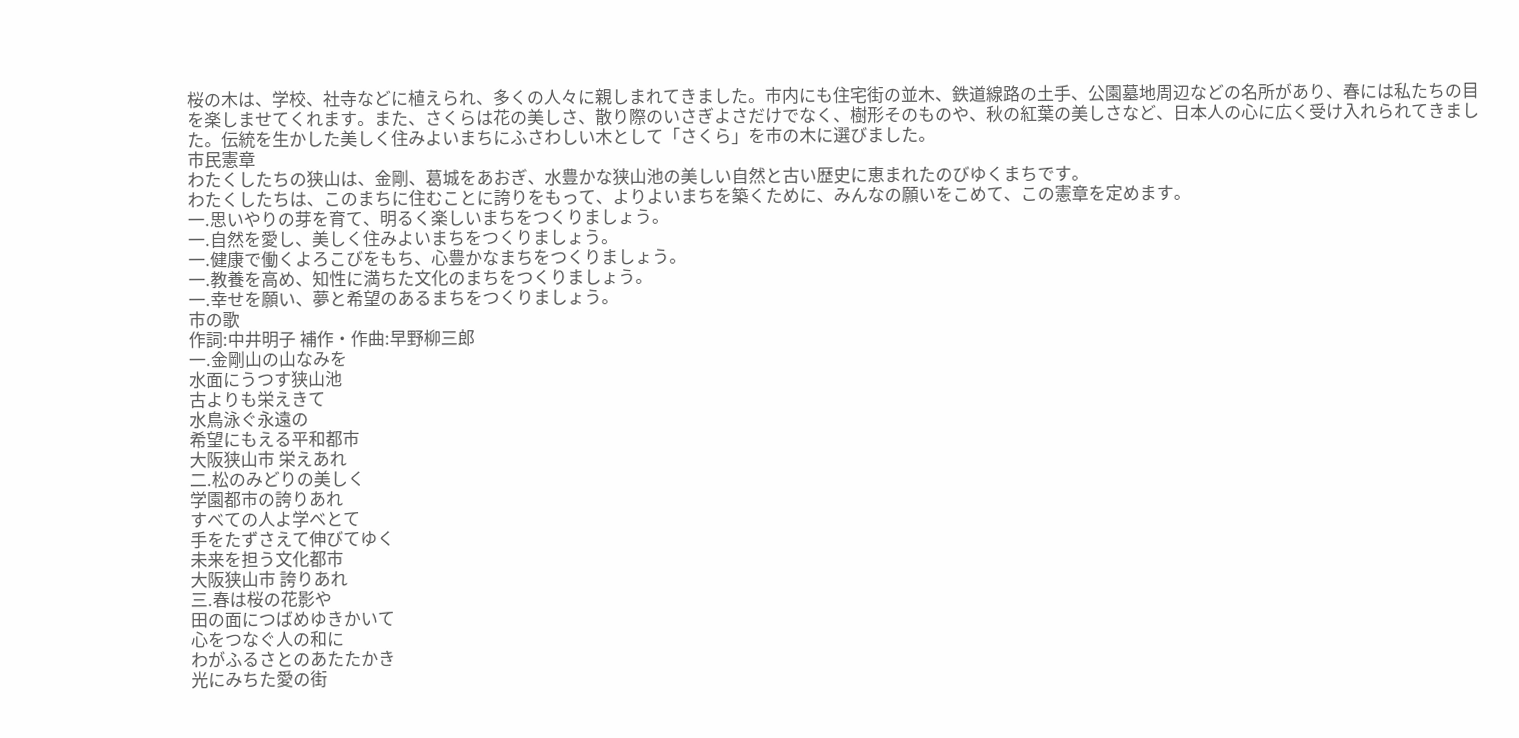桜の木は、学校、社寺などに植えられ、多くの人々に親しまれてきました。市内にも住宅街の並木、鉄道線路の土手、公園墓地周辺などの名所があり、春には私たちの目を楽しませてくれます。また、さくらは花の美しさ、散り際のいさぎよさだけでなく、樹形そのものや、秋の紅葉の美しさなど、日本人の心に広く受け入れられてきました。伝統を生かした美しく住みよいまちにふさわしい木として「さくら」を市の木に選びました。
市民憲章
わたくしたちの狭山は、金剛、葛城をあおぎ、水豊かな狭山池の美しい自然と古い歴史に恵まれたのびゆくまちです。
わたくしたちは、このまちに住むことに誇りをもって、よりよいまちを築くために、みんなの願いをこめて、この憲章を定めます。
一.思いやりの芽を育て、明るく楽しいまちをつくりましょう。
一.自然を愛し、美しく住みよいまちをつくりましょう。
一.健康で働くよろこびをもち、心豊かなまちをつくりましょう。
一.教養を高め、知性に満ちた文化のまちをつくりましょう。
一.幸せを願い、夢と希望のあるまちをつくりましょう。
市の歌
作詞:中井明子 補作・作曲:早野柳三郎
一.金剛山の山なみを
水面にうつす狭山池
古よりも栄えきて
水鳥泳ぐ永遠の
希望にもえる平和都市
大阪狭山市 栄えあれ
二.松のみどりの美しく
学園都市の誇りあれ
すべての人よ学べとて
手をたずさえて伸びてゆく
未来を担う文化都市
大阪狭山市 誇りあれ
三.春は桜の花影や
田の面につばめゆきかいて
心をつなぐ人の和に
わがふるさとのあたたかき
光にみちた愛の街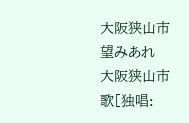大阪狭山市 望みあれ
大阪狭山市歌[独唱: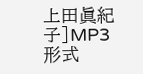上田眞紀子]MP3形式